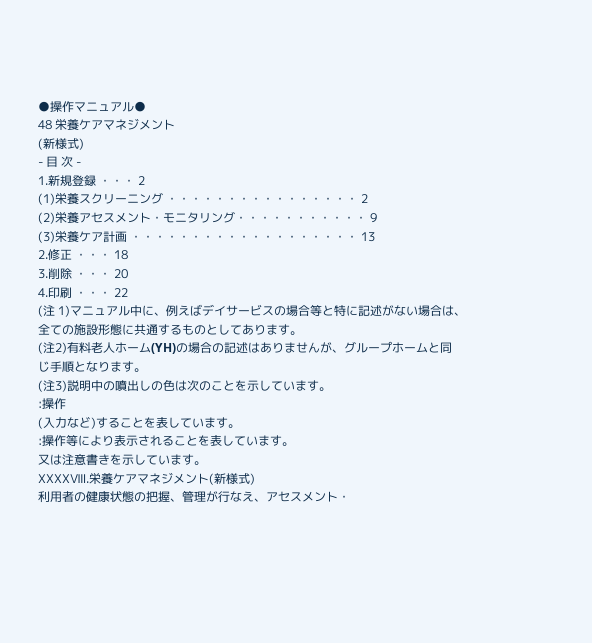●操作マニュアル●
48 栄養ケアマネジメント
(新様式)
- 目 次 -
1.新規登録 ・・・ 2
(1)栄養スクリーニング ・・・・・・・・・・・・・・・・ 2
(2)栄養アセスメント・モニタリング・・・・・・・・・・・ 9
(3)栄養ケア計画 ・・・・・・・・・・・・・・・・・・・ 13
2.修正 ・・・ 18
3.削除 ・・・ 20
4.印刷 ・・・ 22
(注 1)マニュアル中に、例えばデイサービスの場合等と特に記述がない場合は、
全ての施設形態に共通するものとしてあります。
(注2)有料老人ホーム(YH)の場合の記述はありませんが、グループホームと同
じ手順となります。
(注3)説明中の噴出しの色は次のことを示しています。
:操作
(入力など)することを表しています。
:操作等により表示されることを表しています。
又は注意書きを示しています。
ⅩⅩⅩⅩⅧ.栄養ケアマネジメント(新様式)
利用者の健康状態の把握、管理が行なえ、アセスメント・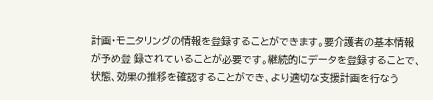計画・モニタリングの情報を登録することができます。要介護者の基本情報が予め登 録されていることが必要です。継続的にデータを登録することで、状態、効果の推移を確認することができ、より適切な支援計画を行なう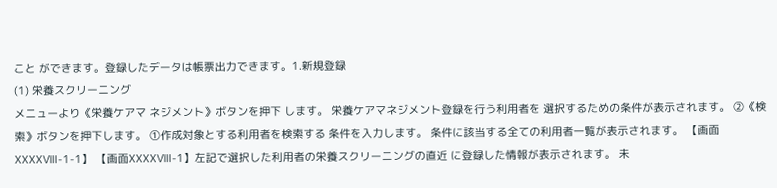こと ができます。登録したデータは帳票出力できます。1.新規登録
(1) 栄養スクリーニング
メニューより《栄養ケアマ ネジメント》ボタンを押下 します。 栄養ケアマネジメント登録を行う利用者を 選択するための条件が表示されます。 ②《検索》ボタンを押下します。 ①作成対象とする利用者を検索する 条件を入力します。 条件に該当する全ての利用者一覧が表示されます。 【画面ⅩⅩⅩⅩⅧ-1-1】 【画面ⅩⅩⅩⅩⅧ-1】左記で選択した利用者の栄養スクリーニングの直近 に登録した情報が表示されます。 未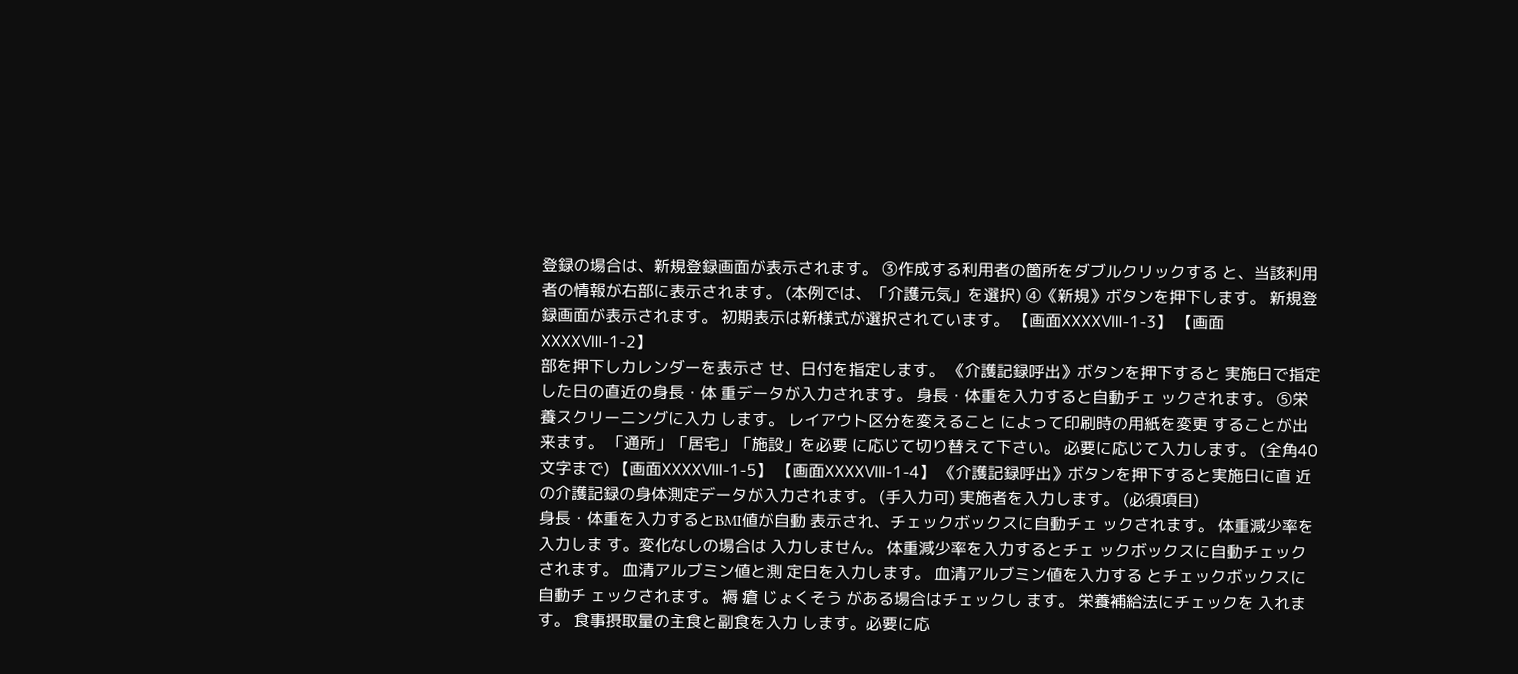登録の場合は、新規登録画面が表示されます。 ③作成する利用者の箇所をダブルクリックする と、当該利用者の情報が右部に表示されます。 (本例では、「介護元気」を選択) ④《新規》ボタンを押下します。 新規登録画面が表示されます。 初期表示は新様式が選択されています。 【画面ⅩⅩⅩⅩⅧ-1-3】 【画面ⅩⅩⅩⅩⅧ-1-2】
部を押下しカレンダーを表示さ せ、日付を指定します。 《介護記録呼出》ボタンを押下すると 実施日で指定した日の直近の身長・体 重データが入力されます。 身長・体重を入力すると自動チェ ックされます。 ⑤栄養スクリーニングに入力 します。 レイアウト区分を変えること によって印刷時の用紙を変更 することが出来ます。 「通所」「居宅」「施設」を必要 に応じて切り替えて下さい。 必要に応じて入力します。 (全角40 文字まで) 【画面ⅩⅩⅩⅩⅧ-1-5】 【画面ⅩⅩⅩⅩⅧ-1-4】 《介護記録呼出》ボタンを押下すると実施日に直 近の介護記録の身体測定データが入力されます。 (手入力可) 実施者を入力します。 (必須項目)
身長・体重を入力するとBMI値が自動 表示され、チェックボックスに自動チェ ックされます。 体重減少率を入力しま す。変化なしの場合は 入力しません。 体重減少率を入力するとチェ ックボックスに自動チェック されます。 血清アルブミン値と測 定日を入力します。 血清アルブミン値を入力する とチェックボックスに自動チ ェックされます。 褥 瘡 じょくそう がある場合はチェックし ます。 栄養補給法にチェックを 入れます。 食事摂取量の主食と副食を入力 します。必要に応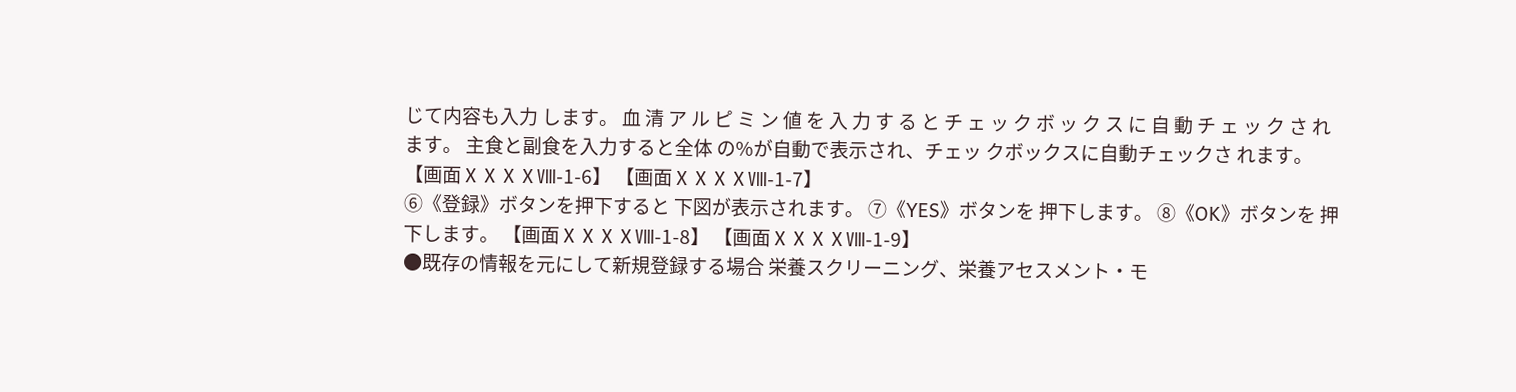じて内容も入力 します。 血 清 ア ル ピ ミ ン 値 を 入 力 す る と チ ェ ッ ク ボ ッ ク ス に 自 動 チ ェ ッ ク さ れます。 主食と副食を入力すると全体 の%が自動で表示され、チェッ クボックスに自動チェックさ れます。 【画面ⅩⅩⅩⅩⅧ-1-6】 【画面ⅩⅩⅩⅩⅧ-1-7】
⑥《登録》ボタンを押下すると 下図が表示されます。 ⑦《YES》ボタンを 押下します。 ⑧《OK》ボタンを 押下します。 【画面ⅩⅩⅩⅩⅧ-1-8】 【画面ⅩⅩⅩⅩⅧ-1-9】
●既存の情報を元にして新規登録する場合 栄養スクリーニング、栄養アセスメント・モ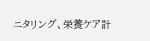ニタリング、栄養ケア計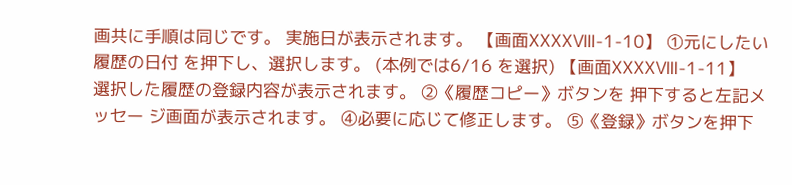画共に手順は同じです。 実施日が表示されます。 【画面ⅩⅩⅩⅩⅧ-1-10】 ①元にしたい履歴の日付 を押下し、選択します。 (本例では6/16 を選択) 【画面ⅩⅩⅩⅩⅧ-1-11】
選択した履歴の登録内容が表示されます。 ②《履歴コピー》ボタンを 押下すると左記メッセー ジ画面が表示されます。 ④必要に応じて修正します。 ⑤《登録》ボタンを押下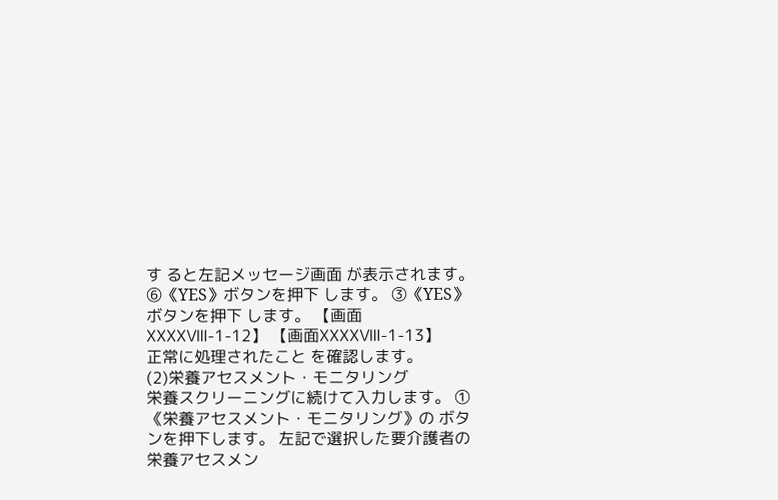す ると左記メッセージ画面 が表示されます。 ⑥《YES》ボタンを押下 します。 ③《YES》ボタンを押下 します。 【画面ⅩⅩⅩⅩⅧ-1-12】 【画面ⅩⅩⅩⅩⅧ-1-13】
正常に処理されたこと を確認します。
(2)栄養アセスメント・モニタリング
栄養スクリーニングに続けて入力します。 ①《栄養アセスメント・モニタリング》の ボタンを押下します。 左記で選択した要介護者の栄養アセスメン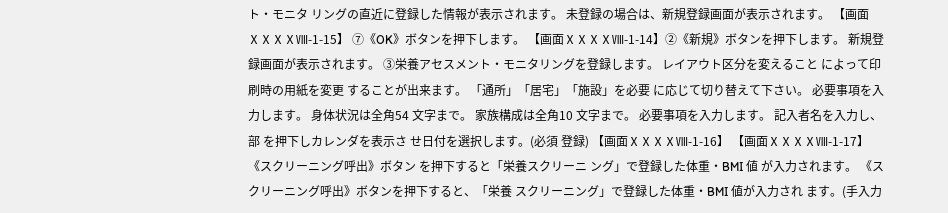ト・モニタ リングの直近に登録した情報が表示されます。 未登録の場合は、新規登録画面が表示されます。 【画面ⅩⅩⅩⅩⅧ-1-15】 ⑦《OK》ボタンを押下します。 【画面ⅩⅩⅩⅩⅧ-1-14】②《新規》ボタンを押下します。 新規登録画面が表示されます。 ③栄養アセスメント・モニタリングを登録します。 レイアウト区分を変えること によって印刷時の用紙を変更 することが出来ます。 「通所」「居宅」「施設」を必要 に応じて切り替えて下さい。 必要事項を入力します。 身体状況は全角54 文字まで。 家族構成は全角10 文字まで。 必要事項を入力します。 記入者名を入力し、 部 を押下しカレンダを表示さ せ日付を選択します。(必須 登録) 【画面ⅩⅩⅩⅩⅧ-1-16】 【画面ⅩⅩⅩⅩⅧ-1-17】 《スクリーニング呼出》ボタン を押下すると「栄養スクリーニ ング」で登録した体重・BMI 値 が入力されます。 《スクリーニング呼出》ボタンを押下すると、「栄養 スクリーニング」で登録した体重・BMI 値が入力され ます。(手入力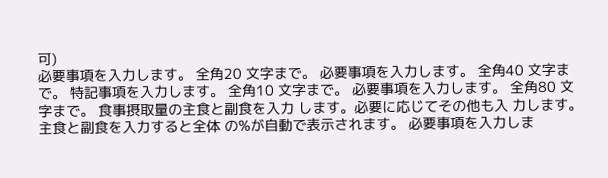可)
必要事項を入力します。 全角20 文字まで。 必要事項を入力します。 全角40 文字まで。 特記事項を入力します。 全角10 文字まで。 必要事項を入力します。 全角80 文字まで。 食事摂取量の主食と副食を入力 します。必要に応じてその他も入 力します。 主食と副食を入力すると全体 の%が自動で表示されます。 必要事項を入力しま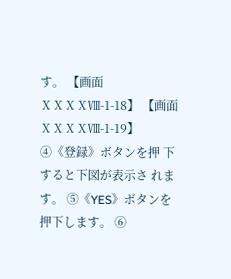す。 【画面ⅩⅩⅩⅩⅧ-1-18】 【画面ⅩⅩⅩⅩⅧ-1-19】
④《登録》ボタンを押 下すると下図が表示さ れます。 ⑤《YES》ボタンを 押下します。 ⑥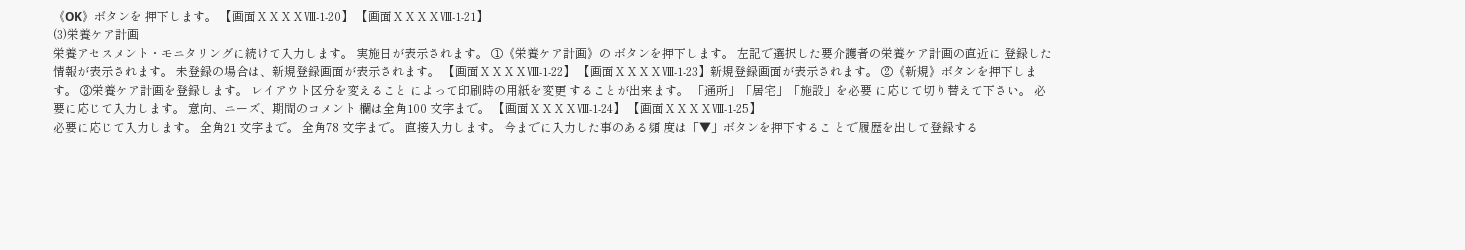《OK》ボタンを 押下します。 【画面ⅩⅩⅩⅩⅧ-1-20】 【画面ⅩⅩⅩⅩⅧ-1-21】
(3)栄養ケア計画
栄養アセスメント・モニタリングに続けて入力します。 実施日が表示されます。 ①《栄養ケア計画》の ボタンを押下します。 左記で選択した要介護者の栄養ケア計画の直近に 登録した情報が表示されます。 未登録の場合は、新規登録画面が表示されます。 【画面ⅩⅩⅩⅩⅧ-1-22】 【画面ⅩⅩⅩⅩⅧ-1-23】新規登録画面が表示されます。 ②《新規》ボタンを押下します。 ③栄養ケア計画を登録します。 レイアウト区分を変えること によって印刷時の用紙を変更 することが出来ます。 「通所」「居宅」「施設」を必要 に応じて切り替えて下さい。 必要に応じて入力します。 意向、ニーズ、期間のコメント 欄は全角100 文字まで。 【画面ⅩⅩⅩⅩⅧ-1-24】 【画面ⅩⅩⅩⅩⅧ-1-25】
必要に応じて入力します。 全角21 文字まで。 全角78 文字まで。 直接入力します。 今までに入力した事のある頻 度は「▼」ボタンを押下するこ とで履歴を出して登録する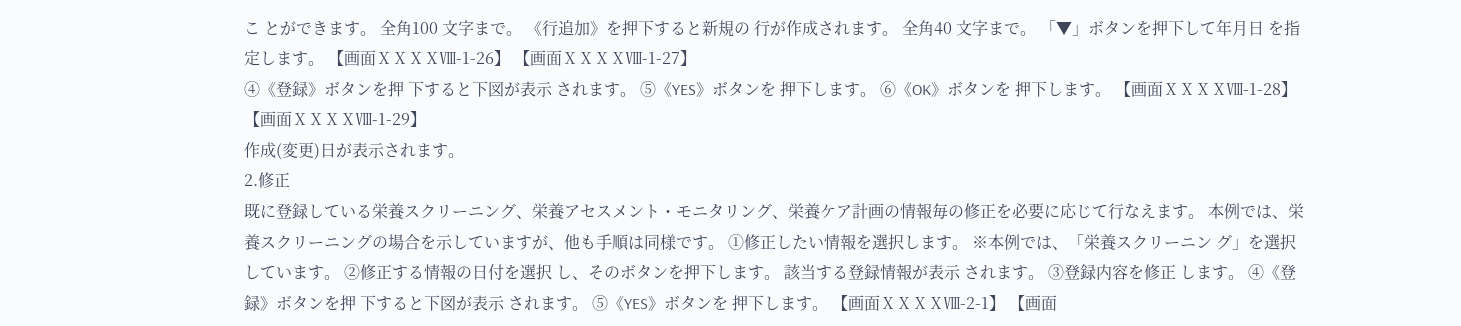こ とができます。 全角100 文字まで。 《行追加》を押下すると新規の 行が作成されます。 全角40 文字まで。 「▼」ボタンを押下して年月日 を指定します。 【画面ⅩⅩⅩⅩⅧ-1-26】 【画面ⅩⅩⅩⅩⅧ-1-27】
④《登録》ボタンを押 下すると下図が表示 されます。 ⑤《YES》ボタンを 押下します。 ⑥《OK》ボタンを 押下します。 【画面ⅩⅩⅩⅩⅧ-1-28】 【画面ⅩⅩⅩⅩⅧ-1-29】
作成(変更)日が表示されます。
2.修正
既に登録している栄養スクリーニング、栄養アセスメント・モニタリング、栄養ケア計画の情報毎の修正を必要に応じて行なえます。 本例では、栄養スクリーニングの場合を示していますが、他も手順は同様です。 ①修正したい情報を選択します。 ※本例では、「栄養スクリーニン グ」を選択しています。 ②修正する情報の日付を選択 し、そのボタンを押下します。 該当する登録情報が表示 されます。 ③登録内容を修正 します。 ④《登録》ボタンを押 下すると下図が表示 されます。 ⑤《YES》ボタンを 押下します。 【画面ⅩⅩⅩⅩⅧ-2-1】 【画面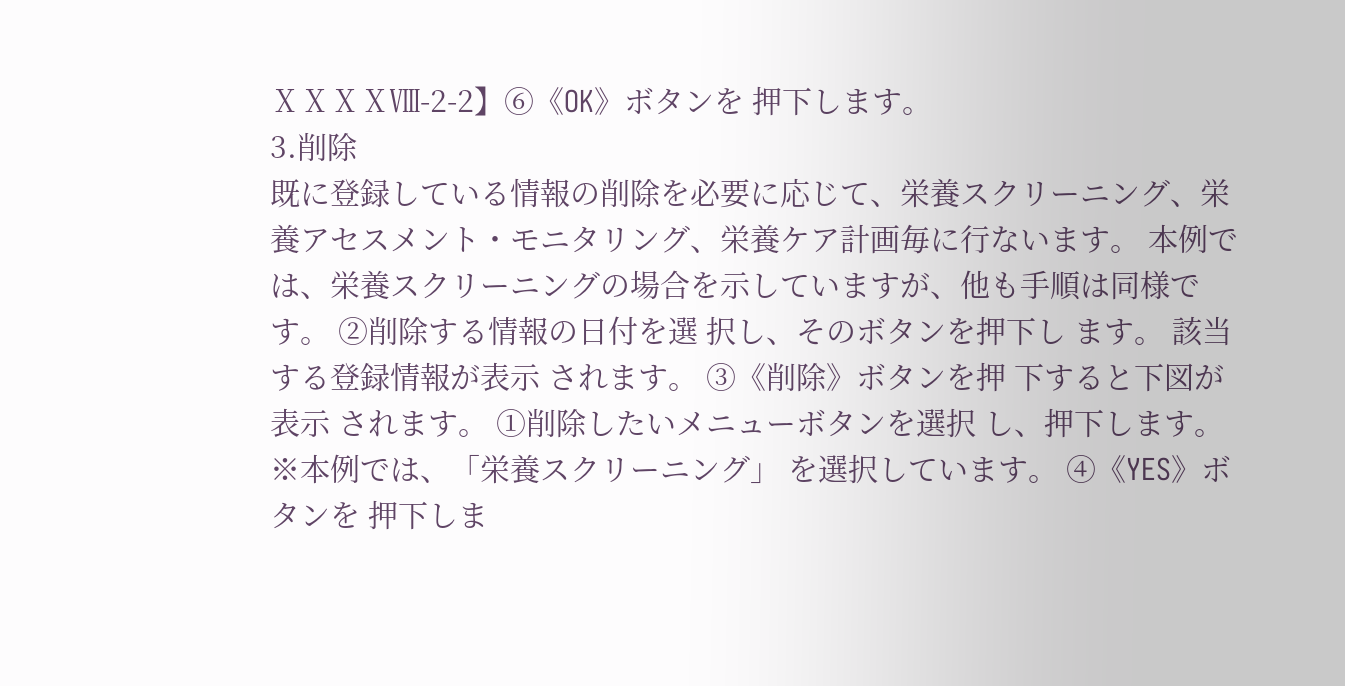ⅩⅩⅩⅩⅧ-2-2】⑥《OK》ボタンを 押下します。
3.削除
既に登録している情報の削除を必要に応じて、栄養スクリーニング、栄養アセスメント・モニタリング、栄養ケア計画毎に行ないます。 本例では、栄養スクリーニングの場合を示していますが、他も手順は同様です。 ②削除する情報の日付を選 択し、そのボタンを押下し ます。 該当する登録情報が表示 されます。 ③《削除》ボタンを押 下すると下図が表示 されます。 ①削除したいメニューボタンを選択 し、押下します。 ※本例では、「栄養スクリーニング」 を選択しています。 ④《YES》ボタンを 押下しま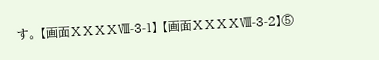す。 【画面ⅩⅩⅩⅩⅧ-3-1】 【画面ⅩⅩⅩⅩⅧ-3-2】⑤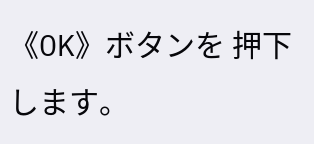《OK》ボタンを 押下します。